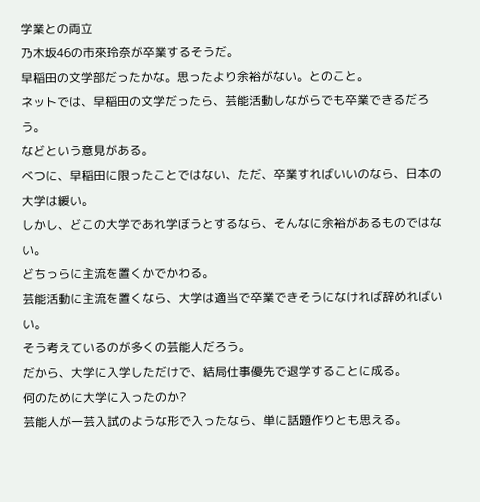学業との両立
乃木坂46の市來玲奈が卒業するそうだ。
早稲田の文学部だったかな。思ったより余裕がない。とのこと。
ネットでは、早稲田の文学だったら、芸能活動しながらでも卒業できるだろう。
などという意見がある。
べつに、早稲田に限ったことではない、ただ、卒業すればいいのなら、日本の大学は緩い。
しかし、どこの大学であれ学ぼうとするなら、そんなに余裕があるものではない。
どちっらに主流を置くかでかわる。
芸能活動に主流を置くなら、大学は適当で卒業できそうになければ辞めればいい。
そう考えているのが多くの芸能人だろう。
だから、大学に入学しただけで、結局仕事優先で退学することに成る。
何のために大学に入ったのか?
芸能人が一芸入試のような形で入ったなら、単に話題作りとも思える。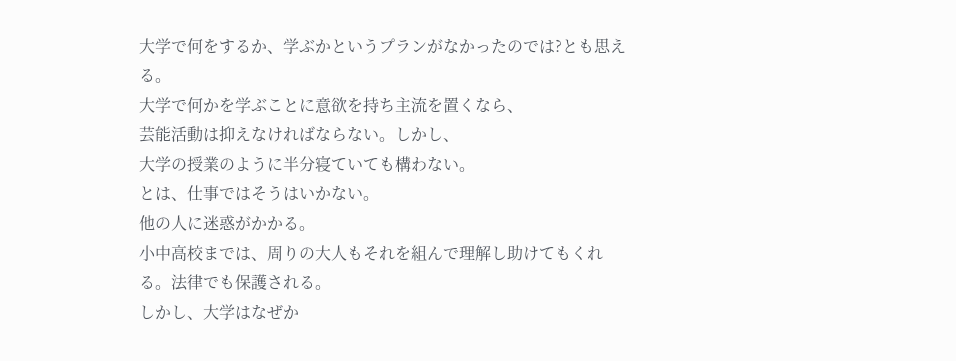大学で何をするか、学ぶかというプランがなかったのでは?とも思える。
大学で何かを学ぶことに意欲を持ち主流を置くなら、
芸能活動は抑えなければならない。しかし、
大学の授業のように半分寝ていても構わない。
とは、仕事ではそうはいかない。
他の人に迷惑がかかる。
小中高校までは、周りの大人もそれを組んで理解し助けてもくれる。法律でも保護される。
しかし、大学はなぜか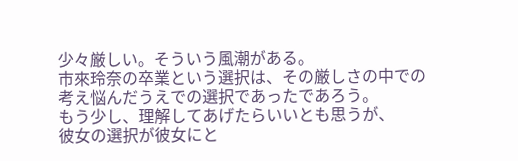少々厳しい。そういう風潮がある。
市來玲奈の卒業という選択は、その厳しさの中での考え悩んだうえでの選択であったであろう。
もう少し、理解してあげたらいいとも思うが、
彼女の選択が彼女にと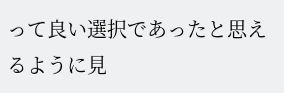って良い選択であったと思えるように見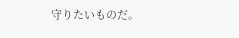守りたいものだ。